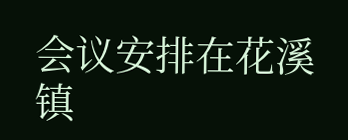会议安排在花溪镇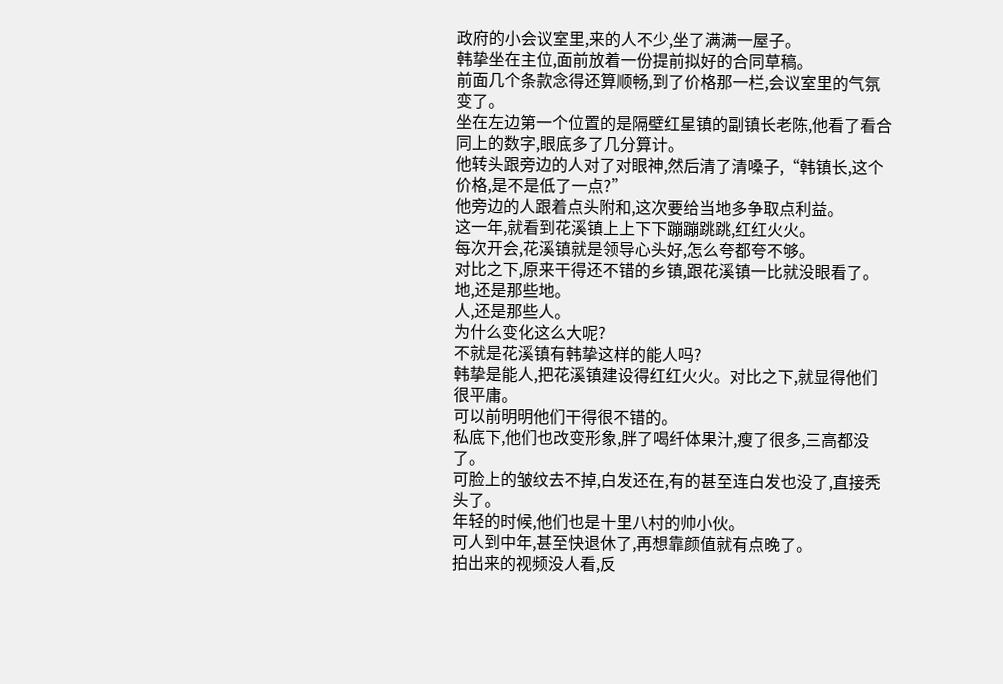政府的小会议室里,来的人不少,坐了满满一屋子。
韩挚坐在主位,面前放着一份提前拟好的合同草稿。
前面几个条款念得还算顺畅,到了价格那一栏,会议室里的气氛变了。
坐在左边第一个位置的是隔壁红星镇的副镇长老陈,他看了看合同上的数字,眼底多了几分算计。
他转头跟旁边的人对了对眼神,然后清了清嗓子,“韩镇长,这个价格,是不是低了一点?”
他旁边的人跟着点头附和,这次要给当地多争取点利益。
这一年,就看到花溪镇上上下下蹦蹦跳跳,红红火火。
每次开会,花溪镇就是领导心头好,怎么夸都夸不够。
对比之下,原来干得还不错的乡镇,跟花溪镇一比就没眼看了。
地,还是那些地。
人,还是那些人。
为什么变化这么大呢?
不就是花溪镇有韩挚这样的能人吗?
韩挚是能人,把花溪镇建设得红红火火。对比之下,就显得他们很平庸。
可以前明明他们干得很不错的。
私底下,他们也改变形象,胖了喝纤体果汁,瘦了很多,三高都没了。
可脸上的皱纹去不掉,白发还在,有的甚至连白发也没了,直接秃头了。
年轻的时候,他们也是十里八村的帅小伙。
可人到中年,甚至快退休了,再想靠颜值就有点晚了。
拍出来的视频没人看,反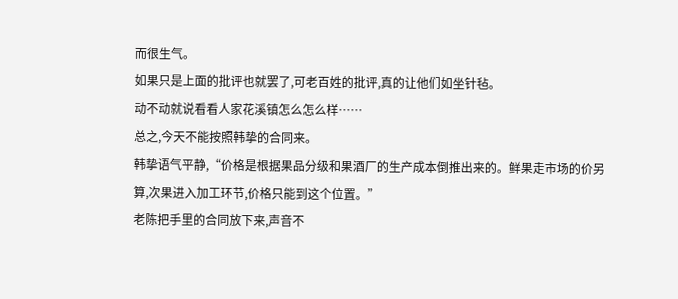而很生气。
如果只是上面的批评也就罢了,可老百姓的批评,真的让他们如坐针毡。
动不动就说看看人家花溪镇怎么怎么样……
总之,今天不能按照韩挚的合同来。
韩挚语气平静,“价格是根据果品分级和果酒厂的生产成本倒推出来的。鲜果走市场的价另算,次果进入加工环节,价格只能到这个位置。”
老陈把手里的合同放下来,声音不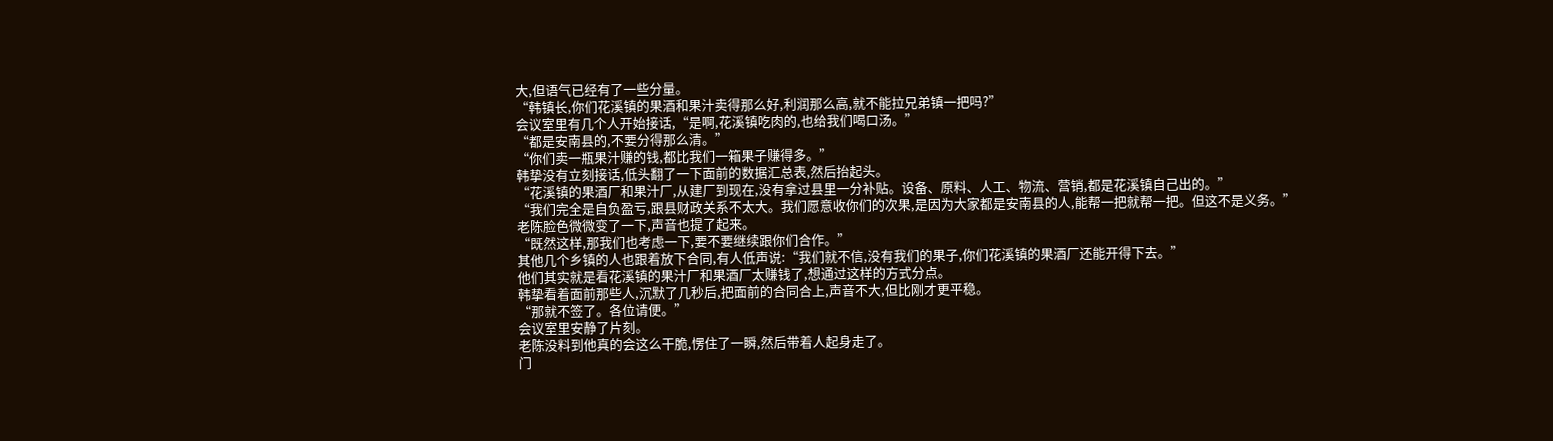大,但语气已经有了一些分量。
“韩镇长,你们花溪镇的果酒和果汁卖得那么好,利润那么高,就不能拉兄弟镇一把吗?”
会议室里有几个人开始接话,“是啊,花溪镇吃肉的,也给我们喝口汤。”
“都是安南县的,不要分得那么清。”
“你们卖一瓶果汁赚的钱,都比我们一箱果子赚得多。”
韩挚没有立刻接话,低头翻了一下面前的数据汇总表,然后抬起头。
“花溪镇的果酒厂和果汁厂,从建厂到现在,没有拿过县里一分补贴。设备、原料、人工、物流、营销,都是花溪镇自己出的。”
“我们完全是自负盈亏,跟县财政关系不太大。我们愿意收你们的次果,是因为大家都是安南县的人,能帮一把就帮一把。但这不是义务。”
老陈脸色微微变了一下,声音也提了起来。
“既然这样,那我们也考虑一下,要不要继续跟你们合作。”
其他几个乡镇的人也跟着放下合同,有人低声说:“我们就不信,没有我们的果子,你们花溪镇的果酒厂还能开得下去。”
他们其实就是看花溪镇的果汁厂和果酒厂太赚钱了,想通过这样的方式分点。
韩挚看着面前那些人,沉默了几秒后,把面前的合同合上,声音不大,但比刚才更平稳。
“那就不签了。各位请便。”
会议室里安静了片刻。
老陈没料到他真的会这么干脆,愣住了一瞬,然后带着人起身走了。
门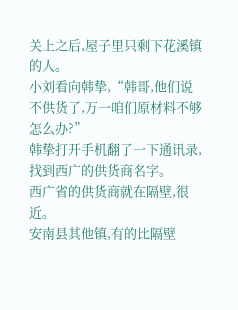关上之后,屋子里只剩下花溪镇的人。
小刘看向韩挚,“韩哥,他们说不供货了,万一咱们原材料不够怎么办?”
韩挚打开手机翻了一下通讯录,找到西广的供货商名字。
西广省的供货商就在隔壁,很近。
安南县其他镇,有的比隔壁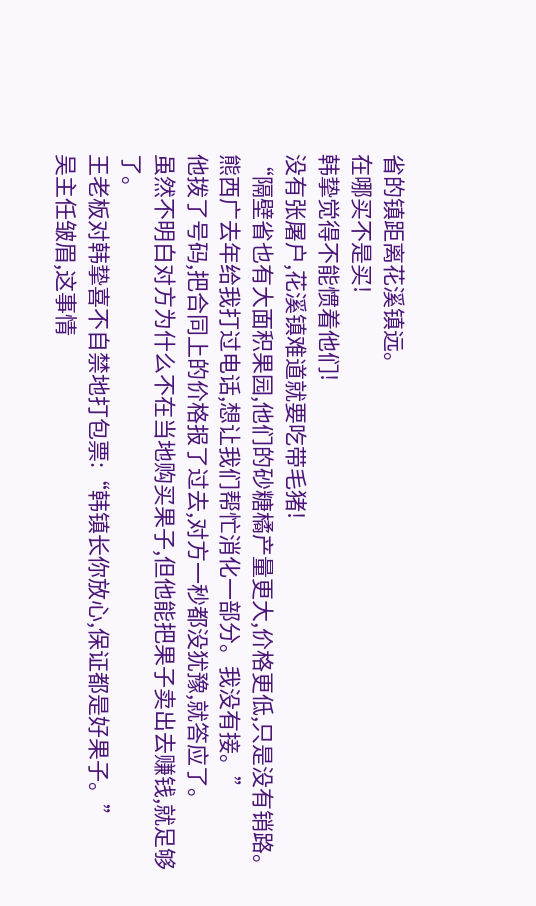省的镇距离花溪镇远。
在哪买不是买!
韩挚觉得不能惯着他们!
没有张屠户,花溪镇难道就要吃带毛猪!
“隔壁省也有大面积果园,他们的砂糖橘产量更大,价格更低,只是没有销路。熊西广去年给我打过电话,想让我们帮忙消化一部分。我没有接。”
他拨了号码,把合同上的价格报了过去,对方一秒都没犹豫,就答应了。
虽然不明白对方为什么不在当地购买果子,但他能把果子卖出去赚钱,就足够了。
王老板对韩挚喜不自禁地打包票:“韩镇长你放心,保证都是好果子。”
吴主任皱眉,这事情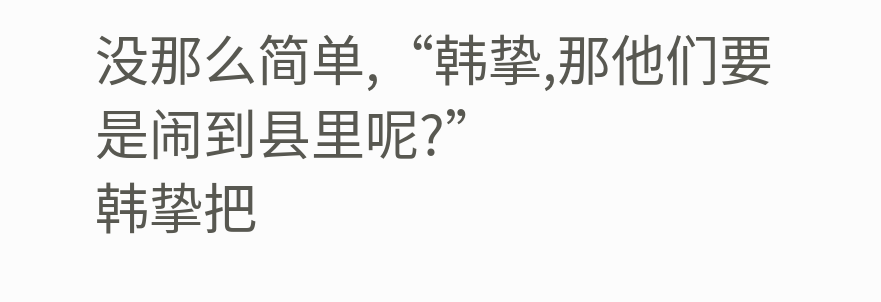没那么简单,“韩挚,那他们要是闹到县里呢?”
韩挚把